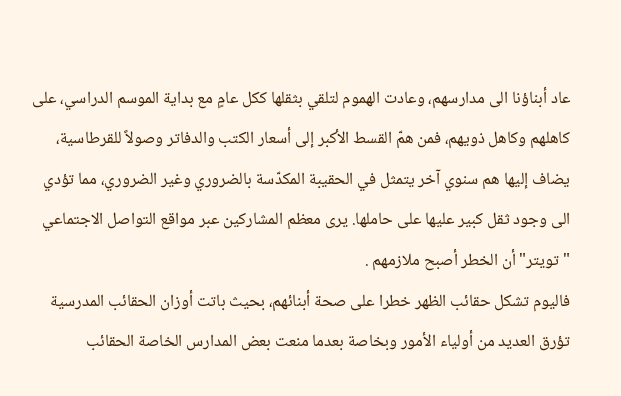عاد أبناؤنا الى مدارسهم، وعادت الهموم لتلقي بثقلها ككل عامٍ مع بداية الموسم الدراسي، على كاهلهم وكاهل ذويهم، فمن همّ القسط الأكبر إلى أسعار الكتب والدفاتر وصولاً للقرطاسية، يضاف إليها هم سنوي آخر يتمثل في الحقيبة المكدّسة بالضروري وغير الضروري، مما تؤدي الى وجود ثقل كبير عليها على حاملها. يرى معظم المشاركين عبر مواقع التواصل الاجتماعي "تويتر" أن الخطر أصبح ملازمهم .
فاليوم تشكل حقائب الظهر خطرا على صحة أبنائهم، بحيث باتت أوزان الحقائب المدرسية تؤرق العديد من أولياء الأمور وبخاصة بعدما منعت بعض المدارس الخاصة الحقائب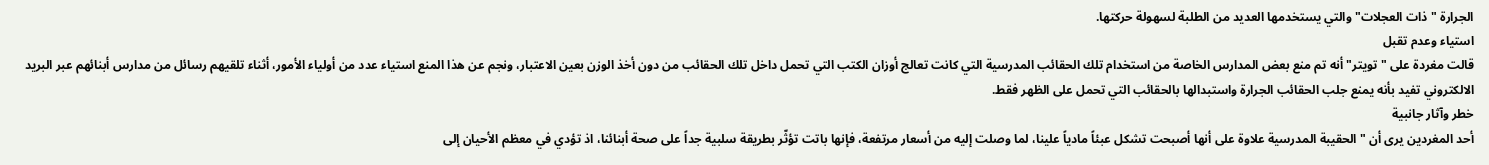الجرارة "ذات العجلات" والتي يستخدمها العديد من الطلبة لسهولة حركتها.
استياء وعدم تقبل
قالت مغردة على "تويتر" أنه تم منع بعض المدارس الخاصة من استخدام تلك الحقائب المدرسية التي كانت تعالج أوزان الكتب التي تحمل داخل تلك الحقائب من دون أخذ الوزن بعين الاعتبار، ونجم عن هذا المنع استياء عدد من أولياء الأمور، أثناء تلقيهم رسائل من مدارس أبنائهم عبر البريد الالكتروني تفيد بأنه يمنع جلب الحقائب الجرارة واستبدالها بالحقائب التي تحمل على الظهر فقط.
خطر وآثار جانبية
أحد المغردين يرى أن "الحقيبة المدرسية علاوة على أنها أصبحت تشكل عبئاً مادياً علينا، لما وصلت إليه من أسعار مرتفعة، فإنها باتت تؤثّر بطريقة سلبية جداً على صحة أبنائنا، اذ تؤدي في معظم الأحيان إلى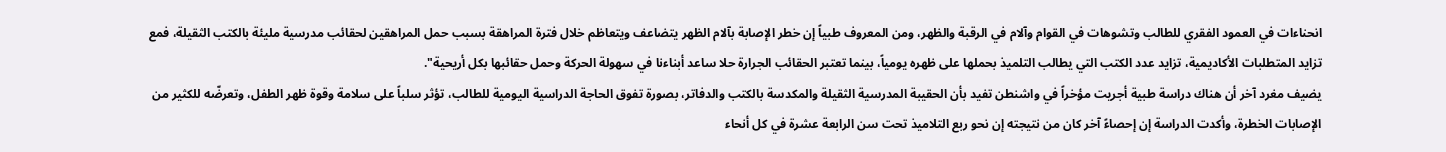انحناءات في العمود الفقري للطالب وتشوهات في القوام وآلام في الرقبة والظهر، ومن المعروف طبياً إن خطر الإصابة بآلام الظهر يتضاعف ويتعاظم خلال فترة المراهقة بسبب حمل المراهقين لحقائب مدرسية مليئة بالكتب الثقيلة، فمع تزايد المتطلبات الأكاديمية، تزايد عدد الكتب التي يطالب التلميذ بحملها على ظهره يومياً، بينما تعتبر الحقائب الجرارة حلا ساعد أبناءنا في سهولة الحركة وحمل حقائبها بكل أريحية".
يضيف مغرد آخر أن هناك دراسة طبية أجريت مؤخراً في واشنطن تفيد بأن الحقيبة المدرسية الثقيلة والمكدسة بالكتب والدفاتر، بصورة تفوق الحاجة الدراسية اليومية للطالب، تؤثر سلباً على سلامة وقوة ظهر الطفل، وتعرضّه للكثير من الإصابات الخطرة، وأكدت الدراسة إن إحصاءً آخر كان من نتيجته إن نحو ربع التلاميذ تحت سن الرابعة عشرة في كل أنحاء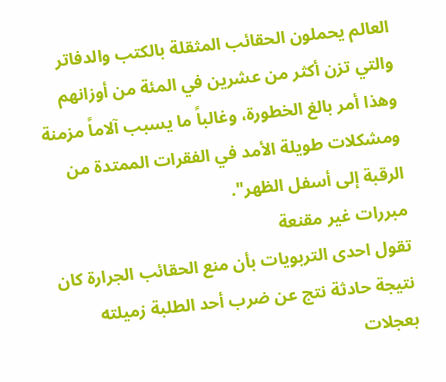العالم يحملون الحقائب المثقلة بالكتب والدفاتر والتي تزن أكثر من عشرين في المئة من أوزانهم وهذا أمر بالغ الخطورة، وغالباً ما يسبب آلاماً مزمنة ومشكلات طويلة الأمد في الفقرات الممتدة من الرقبة إلى أسفل الظهر".
مبررات غير مقنعة
تقول احدى التربويات بأن منع الحقائب الجرارة كان نتيجة حادثة نتج عن ضرب أحد الطلبة زميلته بعجلات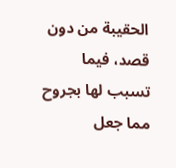الحقيبة من دون قصد، فيما تسبب لها بجروح مما جعل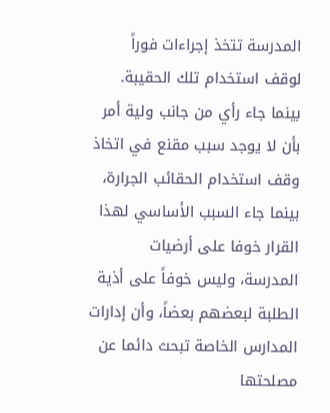المدرسة تتخذ إجراءات فوراً لوقف استخدام تلك الحقيبة.
بينما جاء رأي من جانب ولية أمر بأن لا يوجد سبب مقنع في اتخاذ وقف استخدام الحقائب الجرارة، بينما جاء السبب الأساسي لهذا القرار خوفا على أرضيات المدرسة، وليس خوفاً على أذية الطلبة لبعضهم بعضاً، وأن إدارات المدارس الخاصة تبحث دائما عن مصلحتها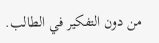من دون التفكير في الطالب.